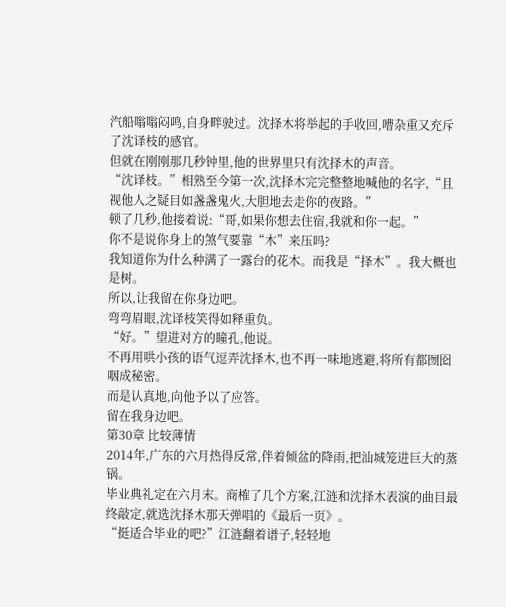汽船嗡嗡闷鸣,自身畔驶过。沈择木将举起的手收回,嘈杂重又充斥了沈译枝的感官。
但就在刚刚那几秒钟里,他的世界里只有沈择木的声音。
“沈译枝。”相熟至今第一次,沈择木完完整整地喊他的名字,“且视他人之疑目如盏盏鬼火,大胆地去走你的夜路。”
顿了几秒,他接着说:“哥,如果你想去住宿,我就和你一起。”
你不是说你身上的煞气要靠“木”来压吗?
我知道你为什么种满了一露台的花木。而我是“择木”。我大概也是树。
所以,让我留在你身边吧。
弯弯眉眼,沈译枝笑得如释重负。
“好。”望进对方的瞳孔,他说。
不再用哄小孩的语气逗弄沈择木,也不再一味地逃避,将所有都囫囵咽成秘密。
而是认真地,向他予以了应答。
留在我身边吧。
第30章 比较薄情
2014年,广东的六月热得反常,伴着倾盆的降雨,把汕城笼进巨大的蒸锅。
毕业典礼定在六月末。商榷了几个方案,江涟和沈择木表演的曲目最终敲定,就选沈择木那天弹唱的《最后一页》。
“挺适合毕业的吧?”江涟翻着谱子,轻轻地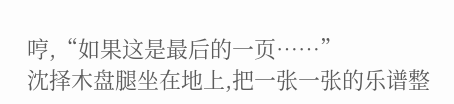哼,“如果这是最后的一页……”
沈择木盘腿坐在地上,把一张一张的乐谱整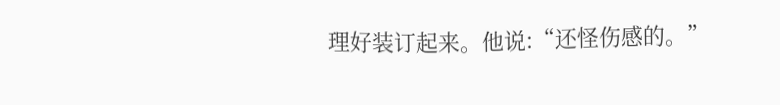理好装订起来。他说:“还怪伤感的。”